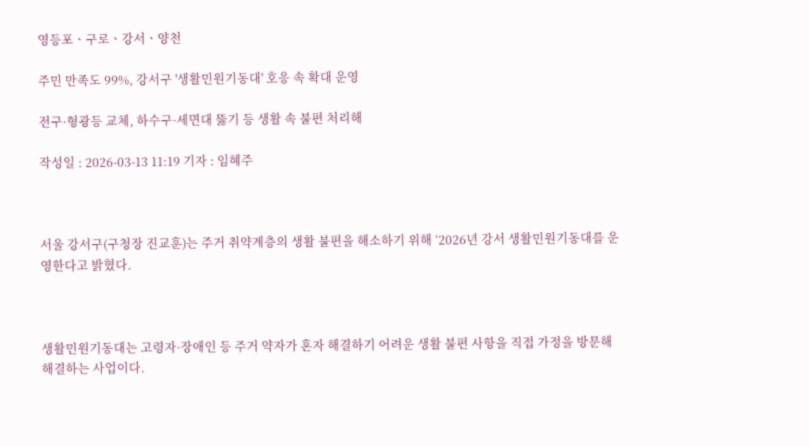영등포ㆍ구로ㆍ강서ㆍ양천

주민 만족도 99%, 강서구 '생활민원기동대' 호응 속 확대 운영

전구·형광등 교체, 하수구·세면대 뚫기 등 생활 속 불편 처리해

작성일 : 2026-03-13 11:19 기자 : 임혜주



서울 강서구(구청장 진교훈)는 주거 취약계층의 생활 불편을 해소하기 위해 ‘2026년 강서 생활민원기동대를 운영한다고 밝혔다.



생활민원기동대는 고령자·장애인 등 주거 약자가 혼자 해결하기 어려운 생활 불편 사항을 직접 가정을 방문해 해결하는 사업이다.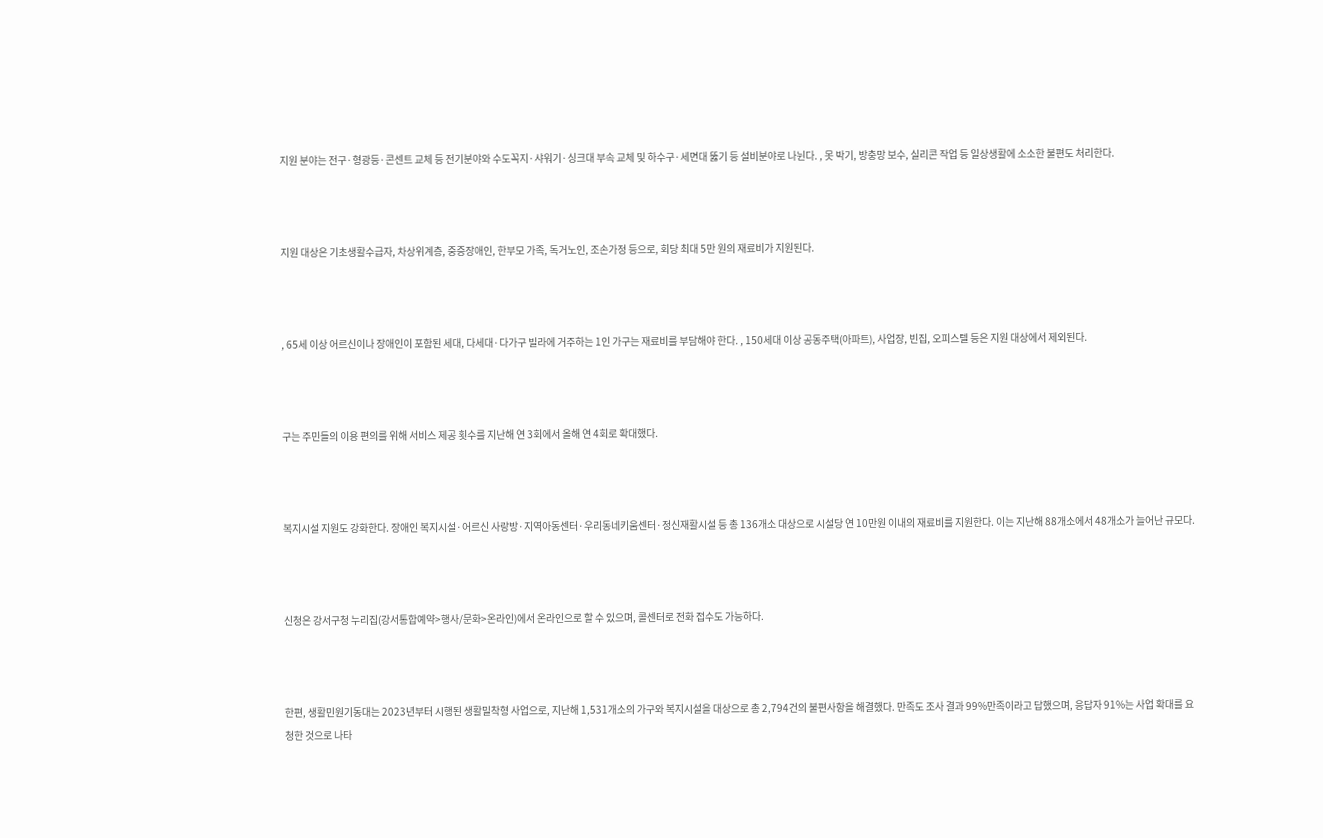지원 분야는 전구·형광등·콘센트 교체 등 전기분야와 수도꼭지·샤워기·싱크대 부속 교체 및 하수구·세면대 뚫기 등 설비분야로 나뉜다. , 못 박기, 방충망 보수, 실리콘 작업 등 일상생활에 소소한 불편도 처리한다.



지원 대상은 기초생활수급자, 차상위계층, 중증장애인, 한부모 가족, 독거노인, 조손가정 등으로, 회당 최대 5만 원의 재료비가 지원된다.



, 65세 이상 어르신이나 장애인이 포함된 세대, 다세대·다가구 빌라에 거주하는 1인 가구는 재료비를 부담해야 한다. , 150세대 이상 공동주택(아파트), 사업장, 빈집, 오피스텔 등은 지원 대상에서 제외된다.



구는 주민들의 이용 편의를 위해 서비스 제공 횟수를 지난해 연 3회에서 올해 연 4회로 확대했다.



복지시설 지원도 강화한다. 장애인 복지시설·어르신 사랑방·지역아동센터·우리동네키움센터·정신재활시설 등 총 136개소 대상으로 시설당 연 10만원 이내의 재료비를 지원한다. 이는 지난해 88개소에서 48개소가 늘어난 규모다.



신청은 강서구청 누리집(강서통합예약>행사/문화>온라인)에서 온라인으로 할 수 있으며, 콜센터로 전화 접수도 가능하다.



한편, 생활민원기동대는 2023년부터 시행된 생활밀착형 사업으로, 지난해 1,531개소의 가구와 복지시설을 대상으로 총 2,794건의 불편사항을 해결했다. 만족도 조사 결과 99%만족이라고 답했으며, 응답자 91%는 사업 확대를 요청한 것으로 나타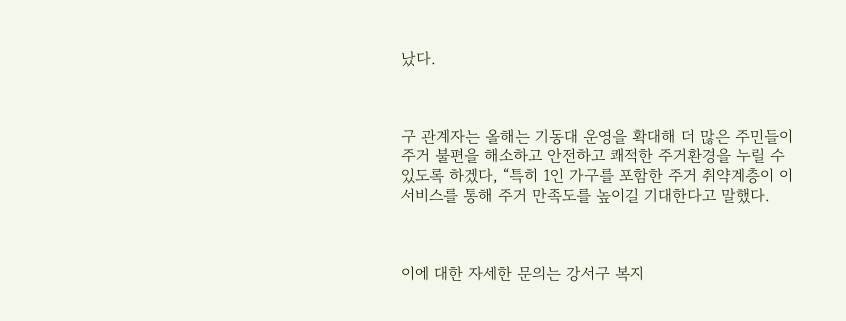났다.



구 관계자는 올해는 기동대 운영을 확대해 더 많은 주민들이 주거 불편을 해소하고 안전하고 쾌적한 주거환경을 누릴 수 있도록 하겠다, “특히 1인 가구를 포함한 주거 취약계층이 이 서비스를 통해 주거 만족도를 높이길 기대한다고 말했다.



이에 대한 자세한 문의는 강서구 복지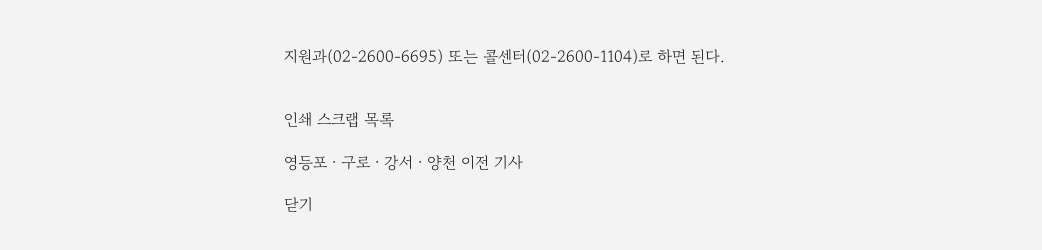지원과(02-2600-6695) 또는 콜센터(02-2600-1104)로 하면 된다.


인쇄 스크랩 목록

영등포ㆍ구로ㆍ강서ㆍ양천 이전 기사

닫기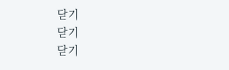닫기
닫기
닫기